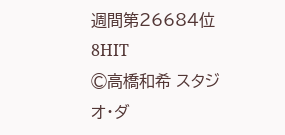週間第26684位 8HIT
©高橋和希 スタジオ・ダ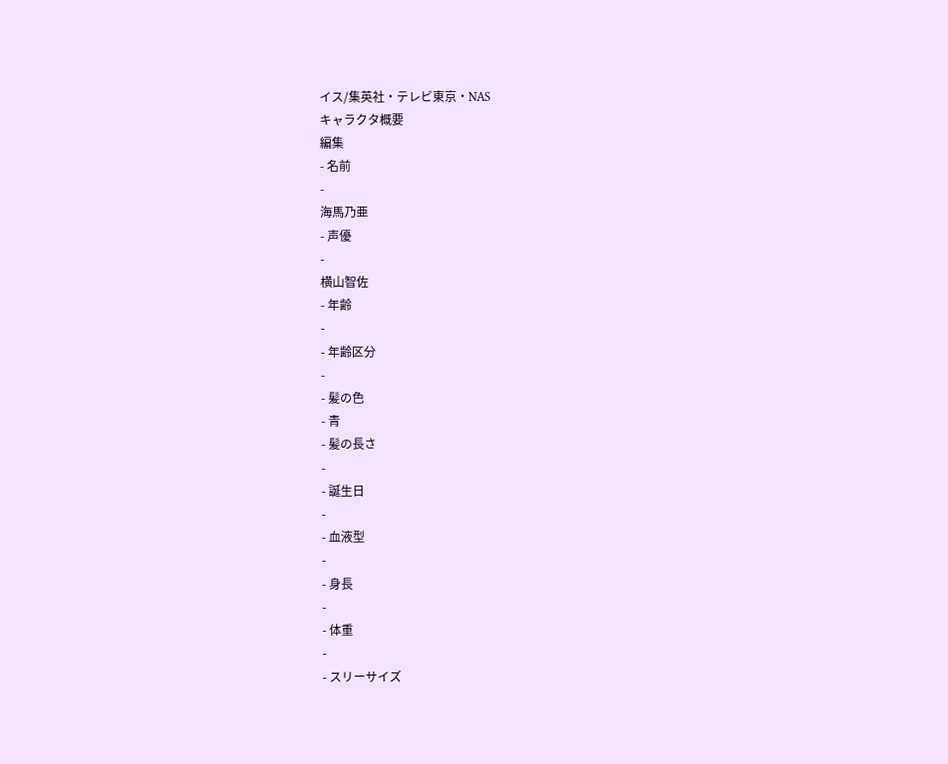イス/集英社・テレビ東京・NAS
キャラクタ概要
編集
- 名前
-
海馬乃亜
- 声優
-
横山智佐
- 年齢
-
- 年齢区分
-
- 髪の色
- 青
- 髪の長さ
-
- 誕生日
-
- 血液型
-
- 身長
-
- 体重
-
- スリーサイズ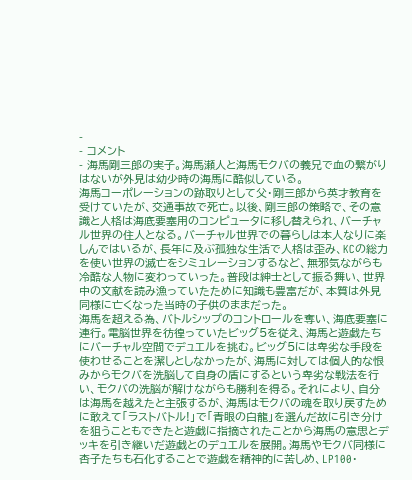-
- コメント
- 海馬剛三郎の実子。海馬瀬人と海馬モクバの義兄で血の繋がりはないが外見は幼少時の海馬に酷似している。
海馬コーポレーションの跡取りとして父・剛三郎から英才教育を受けていたが、交通事故で死亡。以後、剛三郎の策略で、その意識と人格は海底要塞用のコンピュータに移し替えられ、バーチャル世界の住人となる。バーチャル世界での暮らしは本人なりに楽しんではいるが、長年に及ぶ孤独な生活で人格は歪み、KCの総力を使い世界の滅亡をシミュレーションするなど、無邪気ながらも冷酷な人物に変わっていった。普段は紳士として振る舞い、世界中の文献を読み漁っていたために知識も豊富だが、本質は外見同様に亡くなった当時の子供のままだった。
海馬を超える為、バトルシップのコントロールを奪い、海底要塞に連行。電脳世界を彷徨っていたビッグ5を従え、海馬と遊戯たちにバーチャル空間でデュエルを挑む。ビッグ5には卑劣な手段を使わせることを潔しとしなかったが、海馬に対しては個人的な恨みからモクバを洗脳して自身の盾にするという卑劣な戦法を行い、モクバの洗脳が解けながらも勝利を得る。それにより、自分は海馬を越えたと主張するが、海馬はモクバの魂を取り戻すために敢えて「ラストバトル!」で「青眼の白龍」を選んだ故に引き分けを狙うこともできたと遊戯に指摘されたことから海馬の意思とデッキを引き継いだ遊戯とのデュエルを展開。海馬やモクバ同様に杏子たちも石化することで遊戯を精神的に苦しめ、LP100・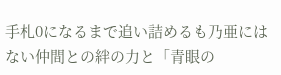手札0になるまで追い詰めるも乃亜にはない仲間との絆の力と「青眼の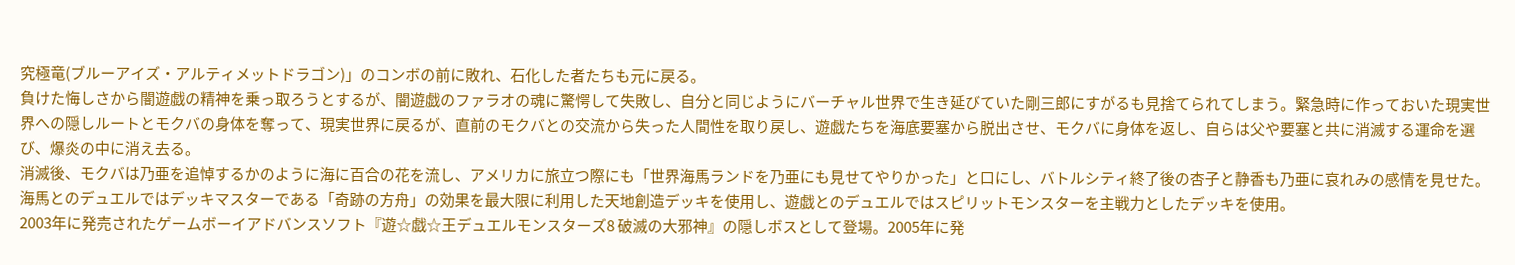究極竜(ブルーアイズ・アルティメットドラゴン)」のコンボの前に敗れ、石化した者たちも元に戻る。
負けた悔しさから闇遊戯の精神を乗っ取ろうとするが、闇遊戯のファラオの魂に驚愕して失敗し、自分と同じようにバーチャル世界で生き延びていた剛三郎にすがるも見捨てられてしまう。緊急時に作っておいた現実世界への隠しルートとモクバの身体を奪って、現実世界に戻るが、直前のモクバとの交流から失った人間性を取り戻し、遊戯たちを海底要塞から脱出させ、モクバに身体を返し、自らは父や要塞と共に消滅する運命を選び、爆炎の中に消え去る。
消滅後、モクバは乃亜を追悼するかのように海に百合の花を流し、アメリカに旅立つ際にも「世界海馬ランドを乃亜にも見せてやりかった」と口にし、バトルシティ終了後の杏子と静香も乃亜に哀れみの感情を見せた。
海馬とのデュエルではデッキマスターである「奇跡の方舟」の効果を最大限に利用した天地創造デッキを使用し、遊戯とのデュエルではスピリットモンスターを主戦力としたデッキを使用。
2003年に発売されたゲームボーイアドバンスソフト『遊☆戯☆王デュエルモンスターズ8 破滅の大邪神』の隠しボスとして登場。2005年に発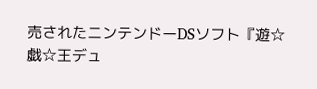売されたニンテンドーDSソフト『遊☆戯☆王デュ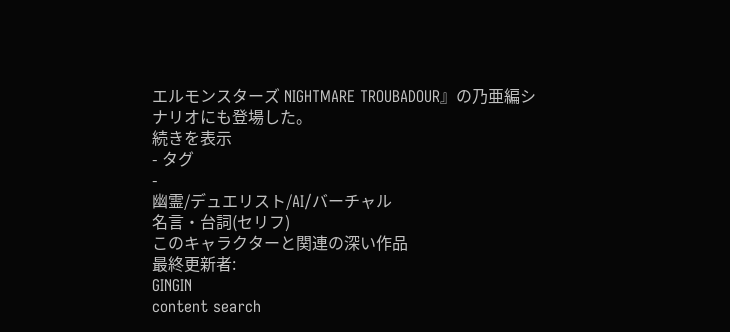エルモンスターズ NIGHTMARE TROUBADOUR』の乃亜編シナリオにも登場した。
続きを表示
- タグ
-
幽霊/デュエリスト/AI/バーチャル
名言・台詞(セリフ)
このキャラクターと関連の深い作品
最終更新者:
GINGIN
content search